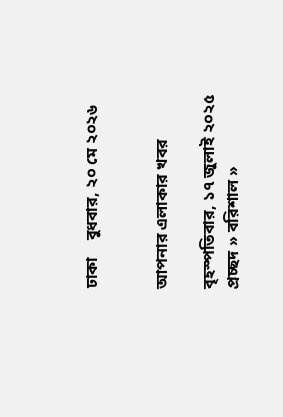ঢাকা    বুধবার, ২০ মে ২০২৬


আপনার এলাকার খবর

বৃহস্পতিবার, ১৭ জুলাই ২০২৫
প্রচ্ছদ » বরিশাল »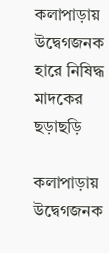কলাপাড়ায় উদ্বেগজনক হারে নিষিদ্ধ মাদকের ছড়াছড়ি

কলাপাড়ায় উদ্বেগজনক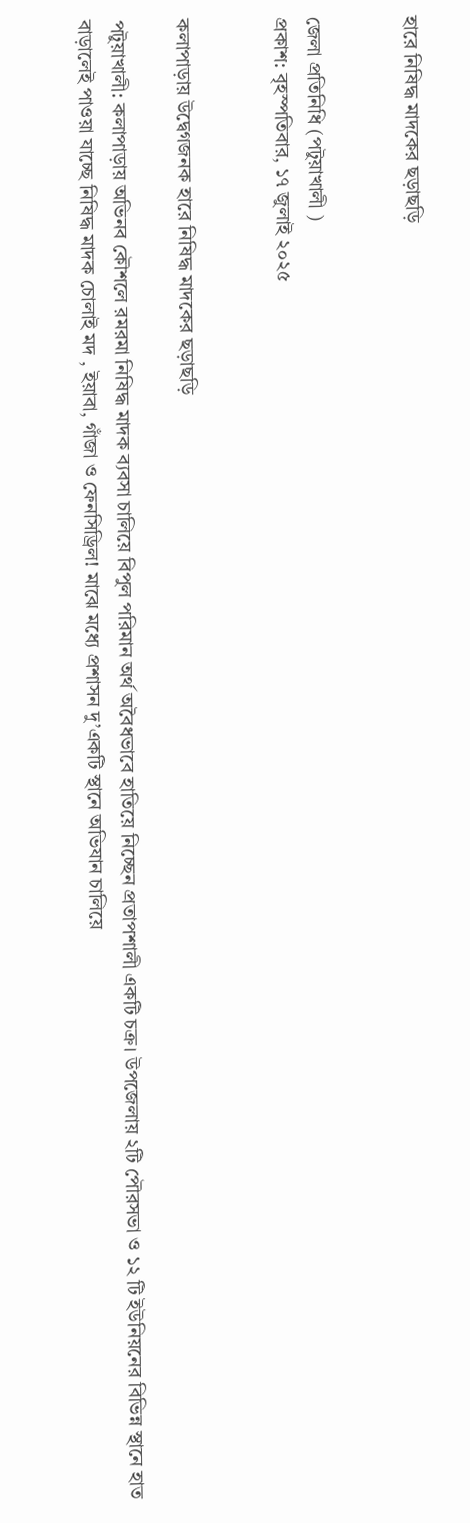হারে নিষিদ্ধ মাদকের ছড়াছড়ি


জেলা প্রতিনিধি (পটুয়াখালী )
প্রকাশ: বৃহস্পতিবার, ১৭ জুলাই ২০২৫


কলাপাড়ায় উদ্বেগজনক হারে নিষিদ্ধ মাদকের ছড়াছড়ি

পটুয়াখালী: কলাপাড়ায় অভিনব কৌশলে রমরমা নিষিদ্ধ মাদক ব্যবসা চালিয়ে বিপুল পরিমান অর্থ অবৈধভাবে হাতিয়ে নিচ্ছেন প্রতাপশালী একটি চক্র। উপজেলায় ২টি পৌরসভা ও ১২ টি ইউনিয়নের বিভিন্ন স্থানে হাত বাড়ালেই পাওয়া যাচ্ছে নিষিদ্ধ মাদক চোলাই মদ , ইয়াবা, গাঁজা ও ফেনসিড্রিল! মাঝে মধ্যে প্রশাসন দু’একটি স্থানে অভিযান চালিয়ে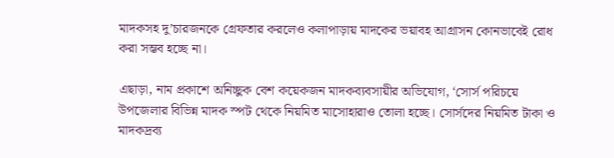মাদকসহ দু’চারজনকে গ্রেফতার করলেও কলাপাড়ায় মাদকের ভয়াবহ আগ্রাসন কোনভাবেই রোধ করা সম্ভব হচ্ছে না।

এছাড়া, নাম প্রকাশে অনিচ্ছুক বেশ কয়েকজন মাদকব্যবসায়ীর অভিযোগ, ‘সোর্স পরিচয়ে উপজেলার বিভিন্ন মাদক স্পট থেকে নিয়মিত মাসোহারাও তোলা হচ্ছে। সোর্সদের নিয়মিত টাকা ও মাদকদ্রব্য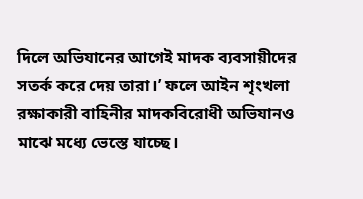দিলে অভিযানের আগেই মাদক ব্যবসায়ীদের সতর্ক করে দেয় তারা।’ ফলে আইন শৃংখলা রক্ষাকারী বাহিনীর মাদকবিরোধী অভিযানও মাঝে মধ্যে ভেস্তে যাচ্ছে।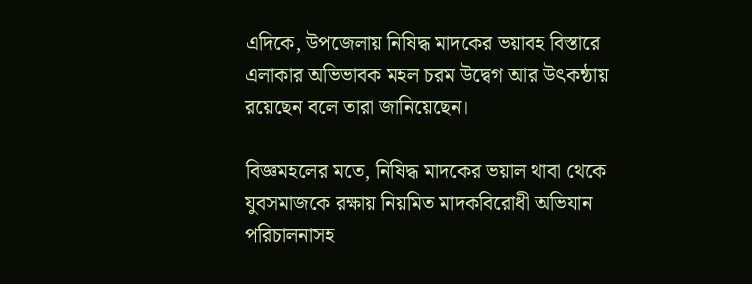এদিকে, উপজেলায় নিষিদ্ধ মাদকের ভয়াবহ বিস্তারে এলাকার অভিভাবক মহল চরম উদ্বেগ আর উৎকন্ঠায় রয়েছেন বলে তারা জানিয়েছেন।

বিজ্ঞমহলের মতে, নিষিদ্ধ মাদকের ভয়াল থাবা থেকে যুবসমাজকে রক্ষায় নিয়মিত মাদকবিরোধী অভিযান পরিচালনাসহ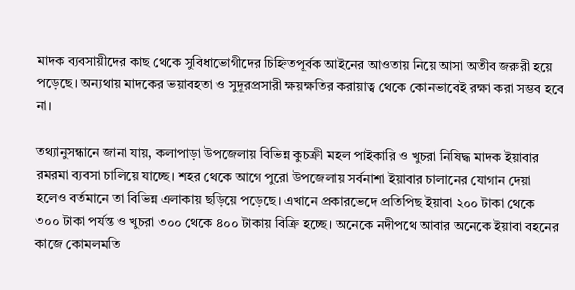মাদক ব্যবসায়ীদের কাছ থেকে সুবিধাভোগীদের চিহ্নিতপূর্বক আইনের আওতায় নিয়ে আসা অতীব জরুরী হয়ে পড়েছে। অন্যথায় মাদকের ভয়াবহতা ও সুদূরপ্রসারী ক্ষয়ক্ষতির করায়াত্ব থেকে কোনভাবেই রক্ষা করা সম্ভব হবে না।

তথ্যানুসন্ধানে জানা যায়, কলাপাড়া উপজেলায় বিভিন্ন কুচক্রী মহল পাইকারি ও খুচরা নিষিদ্ধ মাদক ইয়াবার রমরমা ব্যবসা চালিয়ে যাচ্ছে। শহর থেকে আগে পুরো উপজেলায় সর্বনাশা ইয়াবার চালানের যোগান দেয়া হলেও বর্তমানে তা বিভিন্ন এলাকায় ছড়িয়ে পড়েছে। এখানে প্রকারভেদে প্রতিপিছ ইয়াবা ২০০ টাকা থেকে ৩০০ টাকা পর্যন্ত ও খুচরা ৩০০ থেকে ৪০০ টাকায় বিক্রি হচ্ছে। অনেকে নদীপথে আবার অনেকে ইয়াবা বহনের কাজে কোমলমতি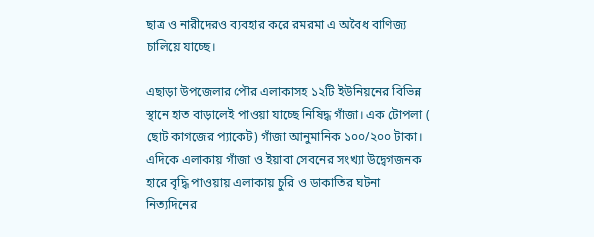ছাত্র ও নারীদেরও ব্যবহার করে রমরমা এ অবৈধ বাণিজ্য চালিয়ে যাচ্ছে।

এছাড়া উপজেলার পৌর এলাকাসহ ১২টি ইউনিয়নের বিভিন্ন স্থানে হাত বাড়ালেই পাওয়া যাচ্ছে নিষিদ্ধ গাঁজা। এক টোপলা ( ছোট কাগজের প্যাকেট) গাঁজা আনুমানিক ১০০/২০০ টাকা। এদিকে এলাকায় গাঁজা ও ইয়াবা সেবনের সংখ্যা উদ্বেগজনক হারে বৃদ্ধি পাওয়ায় এলাকায় চুরি ও ডাকাতির ঘটনা নিত্যদিনের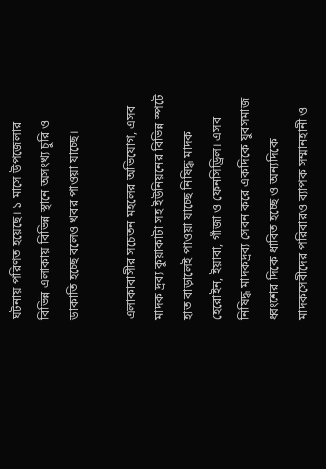ঘটনায় পরিণত হয়েছে। ১ মাসে উপজেলার বিভিন্ন এলাকায় বিভিন্ন স্থানে অসংখ্য চুরি ও ডাকাতি হচ্ছে বলেও খবর পাওয়া যাচ্ছে।

এলাকাবাসীর সচেতন মহলের অভিযোগ, এসব মাদক দ্রব্য কুয়াকাটা সহ ইউনিয়নের বিভিন্ন স্পটে হাত বাড়ালেই পাওয়া যাচ্ছে নিষিদ্ধ মাদক হেরোইন, ইয়াবা, গাঁজা ও ফেনসিড্রিল। এসব নিষিদ্ধ মাদকদ্রব্য সেবন করে একদিকে যুবসমাজ ধ্বংশের দিকে ধাবিত হচ্ছে ও অন্যদিকে মাদকসেবীদের পরিবারও ব্যাপক সম্মানহানী ও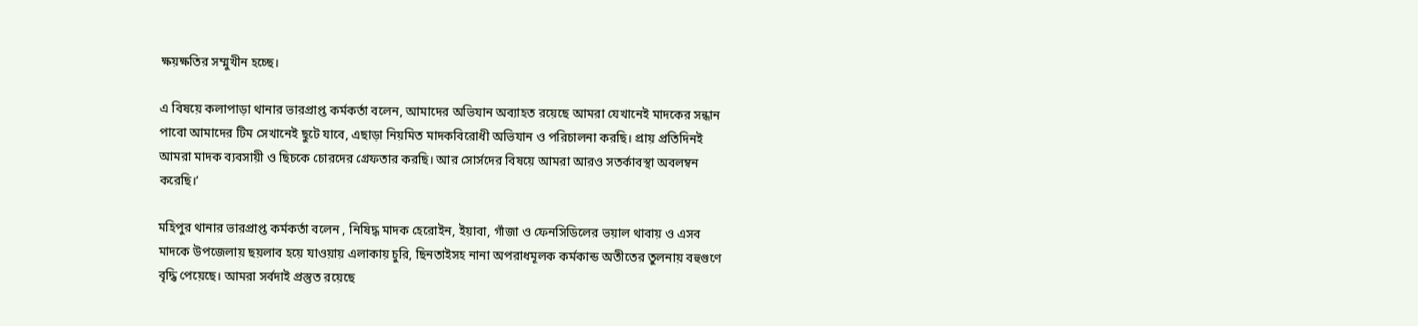ক্ষয়ক্ষতির সম্মুখীন হচ্ছে।

এ বিষয়ে কলাপাড়া থানার ভারপ্রাপ্ত কর্মকর্তা বলেন, আমাদের অভিযান অব্যাহত রয়েছে আমরা যেখানেই মাদকের সন্ধান পাবো আমাদের টিম সেখানেই ছুটে যাবে, এছাড়া নিয়মিত মাদকবিরোধী অভিযান ও পরিচালনা করছি। প্রায় প্রতিদিনই আমরা মাদক ব্যবসায়ী ও ছিচকে চোরদের গ্রেফতার করছি। আর সোর্সদের বিষয়ে আমরা আরও সতর্কাবস্থা অবলম্বন করেছি।’

মহিপুর থানার ভারপ্রাপ্ত কর্মকর্তা বলেন , নিষিদ্ধ মাদক হেরোইন, ইয়াবা, গাঁজা ও ফেনসিডিলের ভয়াল থাবায় ও এসব মাদকে উপজেলায় ছয়লাব হয়ে যাওয়ায় এলাকায় চুরি, ছিনতাইসহ নানা অপরাধমূলক কর্মকান্ড অতীতের তুলনায় বহুগুণে বৃদ্ধি পেয়েছে। আমরা সর্বদাই প্রস্তুত রয়েছে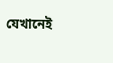যেখানেই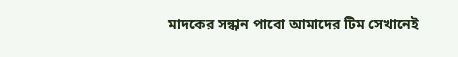মাদকের সন্ধান পাবো আমাদের টিম সেখানেই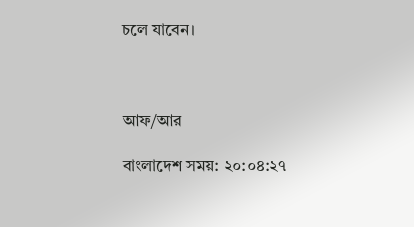চলে যাবেন।



আফ/আর

বাংলাদেশ সময়: ২০:০৪:২৭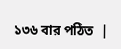১৩৬ বার পঠিত  |